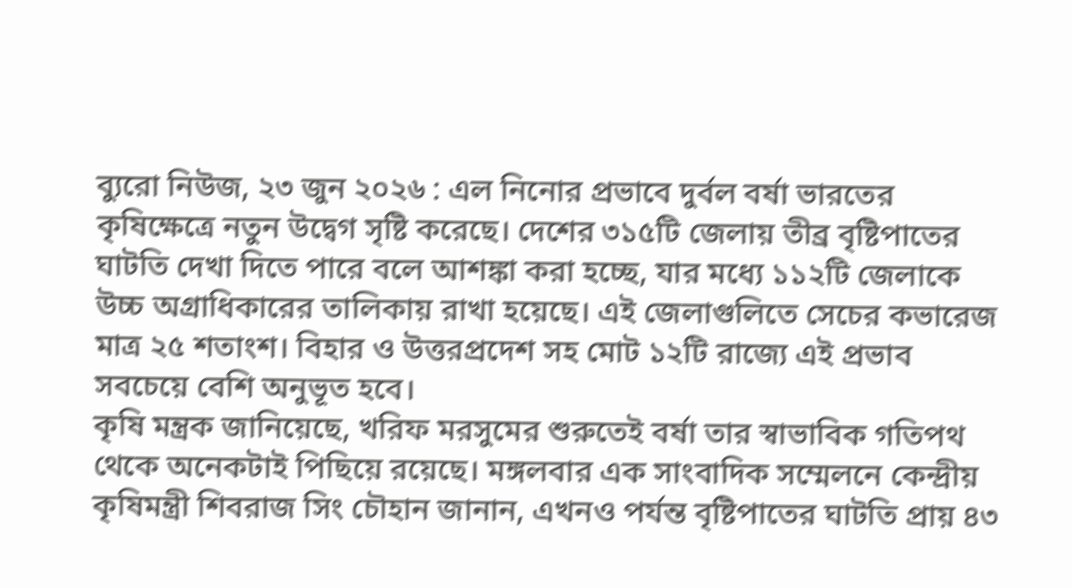ব্যুরো নিউজ, ২৩ জুন ২০২৬ : এল নিনোর প্রভাবে দুর্বল বর্ষা ভারতের কৃষিক্ষেত্রে নতুন উদ্বেগ সৃষ্টি করেছে। দেশের ৩১৫টি জেলায় তীব্র বৃষ্টিপাতের ঘাটতি দেখা দিতে পারে বলে আশঙ্কা করা হচ্ছে, যার মধ্যে ১১২টি জেলাকে উচ্চ অগ্রাধিকারের তালিকায় রাখা হয়েছে। এই জেলাগুলিতে সেচের কভারেজ মাত্র ২৫ শতাংশ। বিহার ও উত্তরপ্রদেশ সহ মোট ১২টি রাজ্যে এই প্রভাব সবচেয়ে বেশি অনুভূত হবে।
কৃষি মন্ত্রক জানিয়েছে, খরিফ মরসুমের শুরুতেই বর্ষা তার স্বাভাবিক গতিপথ থেকে অনেকটাই পিছিয়ে রয়েছে। মঙ্গলবার এক সাংবাদিক সম্মেলনে কেন্দ্রীয় কৃষিমন্ত্রী শিবরাজ সিং চৌহান জানান, এখনও পর্যন্ত বৃষ্টিপাতের ঘাটতি প্রায় ৪৩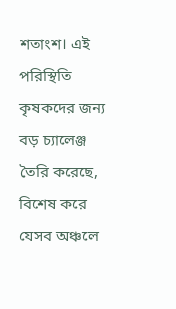শতাংশ। এই পরিস্থিতি কৃষকদের জন্য বড় চ্যালেঞ্জ তৈরি করেছে, বিশেষ করে যেসব অঞ্চলে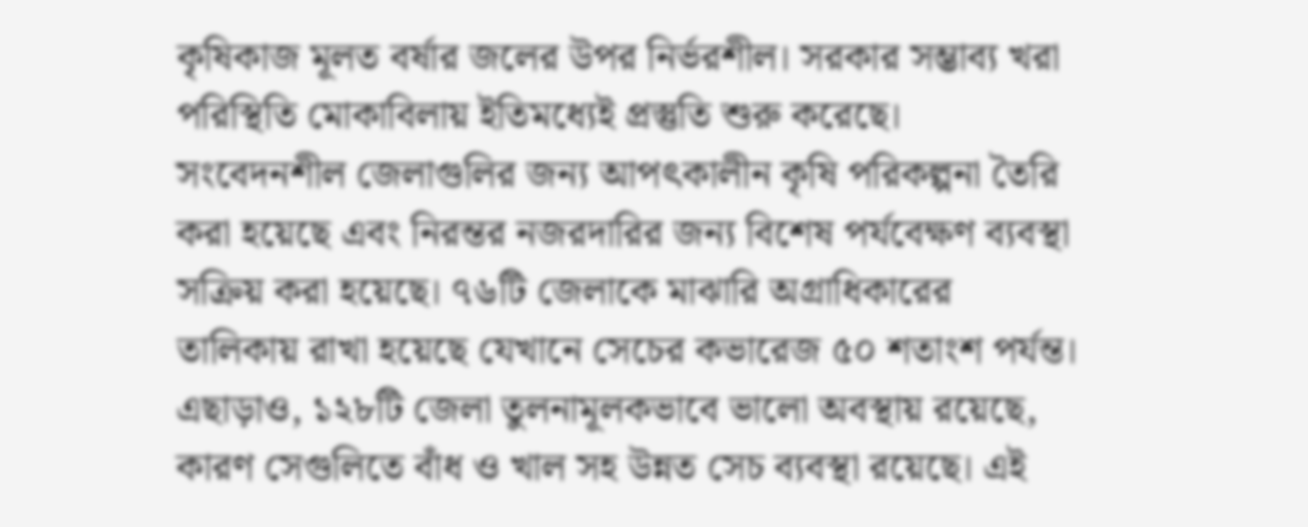কৃষিকাজ মূলত বর্ষার জলের উপর নির্ভরশীল। সরকার সম্ভাব্য খরা পরিস্থিতি মোকাবিলায় ইতিমধ্যেই প্রস্তুতি শুরু করেছে। সংবেদনশীল জেলাগুলির জন্য আপৎকালীন কৃষি পরিকল্পনা তৈরি করা হয়েছে এবং নিরন্তর নজরদারির জন্য বিশেষ পর্যবেক্ষণ ব্যবস্থা সক্রিয় করা হয়েছে। ৭৬টি জেলাকে মাঝারি অগ্রাধিকারের তালিকায় রাখা হয়েছে যেখানে সেচের কভারেজ ৫০ শতাংশ পর্যন্ত। এছাড়াও, ১২৮টি জেলা তুলনামূলকভাবে ভালো অবস্থায় রয়েছে, কারণ সেগুলিতে বাঁধ ও খাল সহ উন্নত সেচ ব্যবস্থা রয়েছে। এই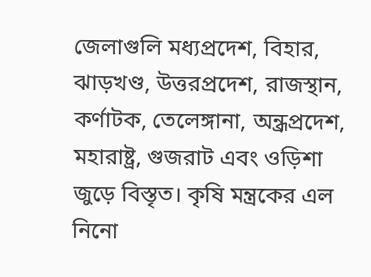জেলাগুলি মধ্যপ্রদেশ, বিহার, ঝাড়খণ্ড, উত্তরপ্রদেশ, রাজস্থান, কর্ণাটক, তেলেঙ্গানা, অন্ধ্রপ্রদেশ, মহারাষ্ট্র, গুজরাট এবং ওড়িশা জুড়ে বিস্তৃত। কৃষি মন্ত্রকের এল নিনো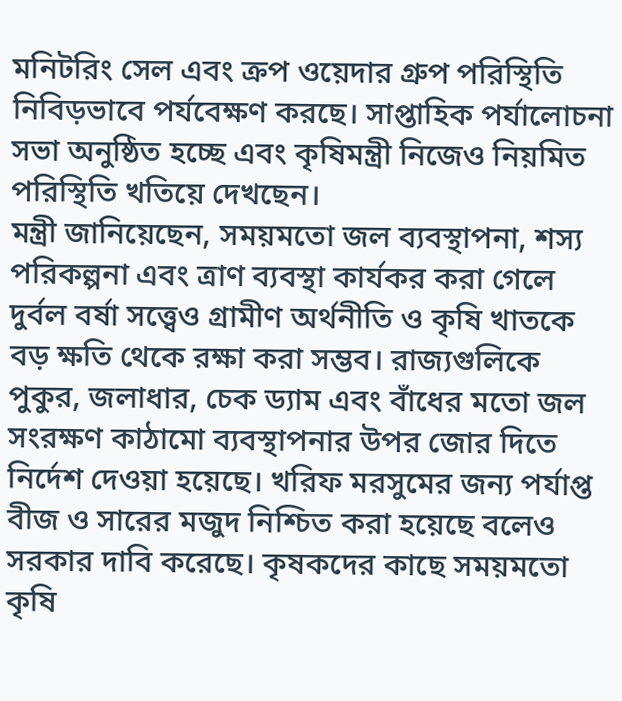মনিটরিং সেল এবং ক্রপ ওয়েদার গ্রুপ পরিস্থিতি নিবিড়ভাবে পর্যবেক্ষণ করছে। সাপ্তাহিক পর্যালোচনা সভা অনুষ্ঠিত হচ্ছে এবং কৃষিমন্ত্রী নিজেও নিয়মিত পরিস্থিতি খতিয়ে দেখছেন।
মন্ত্রী জানিয়েছেন, সময়মতো জল ব্যবস্থাপনা, শস্য পরিকল্পনা এবং ত্রাণ ব্যবস্থা কার্যকর করা গেলে দুর্বল বর্ষা সত্ত্বেও গ্রামীণ অর্থনীতি ও কৃষি খাতকে বড় ক্ষতি থেকে রক্ষা করা সম্ভব। রাজ্যগুলিকে পুকুর, জলাধার, চেক ড্যাম এবং বাঁধের মতো জল সংরক্ষণ কাঠামো ব্যবস্থাপনার উপর জোর দিতে নির্দেশ দেওয়া হয়েছে। খরিফ মরসুমের জন্য পর্যাপ্ত বীজ ও সারের মজুদ নিশ্চিত করা হয়েছে বলেও সরকার দাবি করেছে। কৃষকদের কাছে সময়মতো কৃষি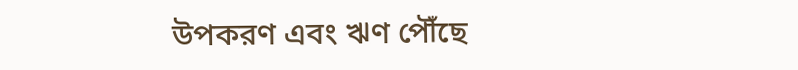উপকরণ এবং ঋণ পৌঁছে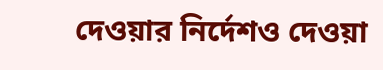দেওয়ার নির্দেশও দেওয়া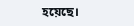হয়েছে।